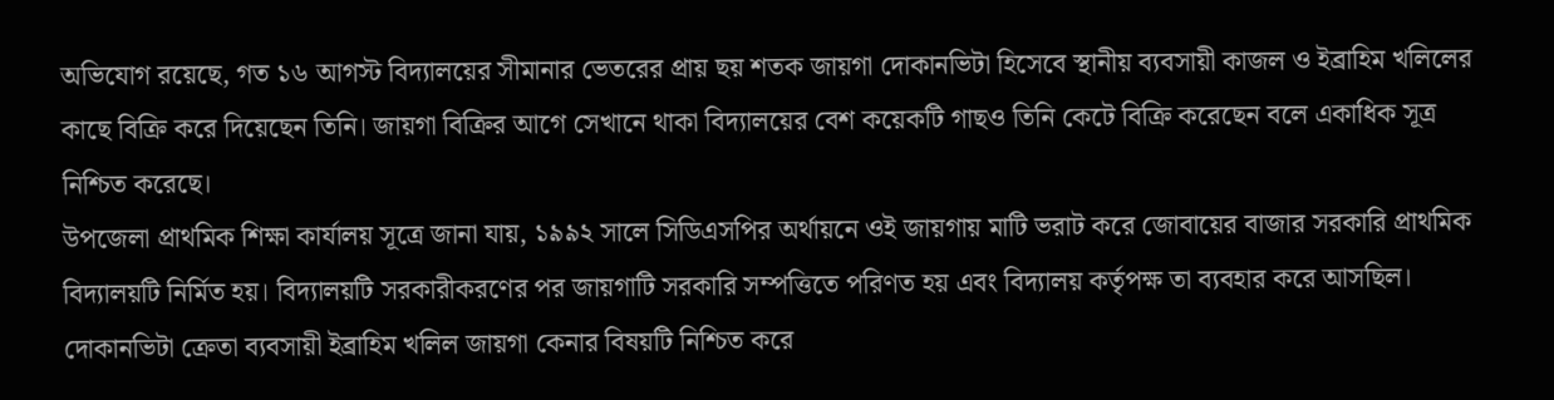অভিযোগ রয়েছে, গত ১৬ আগস্ট বিদ্যালয়ের সীমানার ভেতরের প্রায় ছয় শতক জায়গা দোকানভিটা হিসেবে স্থানীয় ব্যবসায়ী কাজল ও ইব্রাহিম খলিলের কাছে বিক্রি করে দিয়েছেন তিনি। জায়গা বিক্রির আগে সেখানে থাকা বিদ্যালয়ের বেশ কয়েকটি গাছও তিনি কেটে বিক্রি করেছেন বলে একাধিক সূত্র নিশ্চিত করেছে।
উপজেলা প্রাথমিক শিক্ষা কার্যালয় সূত্রে জানা যায়, ১৯৯২ সালে সিডিএসপির অর্থায়নে ওই জায়গায় মাটি ভরাট করে জোবায়ের বাজার সরকারি প্রাথমিক বিদ্যালয়টি নির্মিত হয়। বিদ্যালয়টি সরকারীকরণের পর জায়গাটি সরকারি সম্পত্তিতে পরিণত হয় এবং বিদ্যালয় কর্তৃপক্ষ তা ব্যবহার করে আসছিল।
দোকানভিটা ক্রেতা ব্যবসায়ী ইব্রাহিম খলিল জায়গা কেনার বিষয়টি নিশ্চিত করে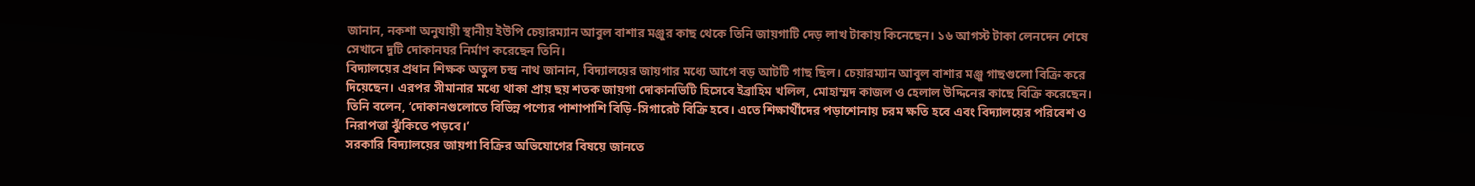জানান, নকশা অনুযায়ী স্থানীয় ইউপি চেয়ারম্যান আবুল বাশার মঞ্জুর কাছ থেকে তিনি জায়গাটি দেড় লাখ টাকায় কিনেছেন। ১৬ আগস্ট টাকা লেনদেন শেষে সেখানে দুটি দোকানঘর নির্মাণ করেছেন তিনি।
বিদ্যালয়ের প্রধান শিক্ষক অতুল চন্দ্র নাথ জানান, বিদ্যালয়ের জায়গার মধ্যে আগে বড় আটটি গাছ ছিল। চেয়ারম্যান আবুল বাশার মঞ্জু গাছগুলো বিক্রি করে দিয়েছেন। এরপর সীমানার মধ্যে থাকা প্রায় ছয় শতক জায়গা দোকানভিটি হিসেবে ইব্রাহিম খলিল, মোহাম্মদ কাজল ও হেলাল উদ্দিনের কাছে বিক্রি করেছেন। তিনি বলেন, ‘দোকানগুলোতে বিভিন্ন পণ্যের পাশাপাশি বিড়ি-সিগারেট বিক্রি হবে। এতে শিক্ষার্থীদের পড়াশোনায় চরম ক্ষতি হবে এবং বিদ্যালয়ের পরিবেশ ও নিরাপত্তা ঝুঁকিতে পড়বে।’
সরকারি বিদ্যালয়ের জায়গা বিক্রির অভিযোগের বিষয়ে জানতে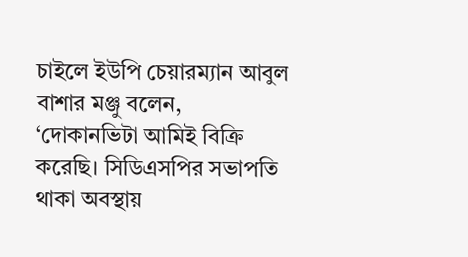চাইলে ইউপি চেয়ারম্যান আবুল বাশার মঞ্জু বলেন, ‘দোকানভিটা আমিই বিক্রি করেছি। সিডিএসপির সভাপতি থাকা অবস্থায়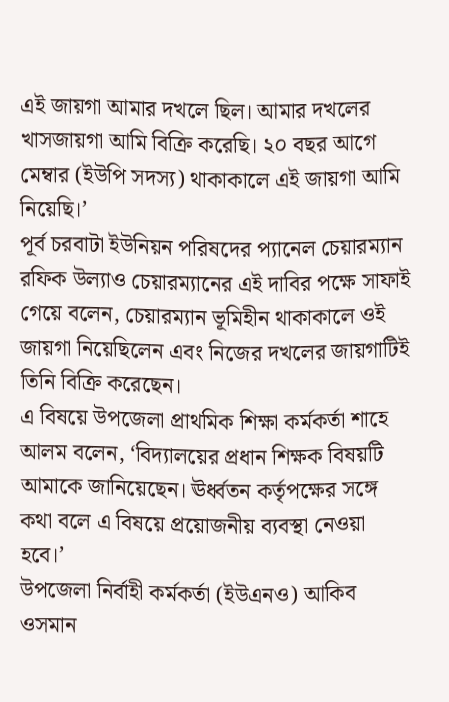এই জায়গা আমার দখলে ছিল। আমার দখলের খাসজায়গা আমি বিক্রি করেছি। ২০ বছর আগে মেম্বার (ইউপি সদস্য) থাকাকালে এই জায়গা আমি নিয়েছি।’
পূর্ব চরবাটা ইউনিয়ন পরিষদের প্যানেল চেয়ারম্যান রফিক উল্যাও চেয়ারম্যানের এই দাবির পক্ষে সাফাই গেয়ে বলেন, চেয়ারম্যান ভূমিহীন থাকাকালে ওই জায়গা নিয়েছিলেন এবং নিজের দখলের জায়গাটিই তিনি বিক্রি করেছেন।
এ বিষয়ে উপজেলা প্রাথমিক শিক্ষা কর্মকর্তা শাহে আলম বলেন, ‘বিদ্যালয়ের প্রধান শিক্ষক বিষয়টি আমাকে জানিয়েছেন। ঊর্ধ্বতন কর্তৃপক্ষের সঙ্গে কথা বলে এ বিষয়ে প্রয়োজনীয় ব্যবস্থা নেওয়া হবে।’
উপজেলা নির্বাহী কর্মকর্তা (ইউএনও) আকিব ওসমান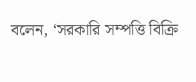বলেন, ‘সরকারি সম্পত্তি বিক্রি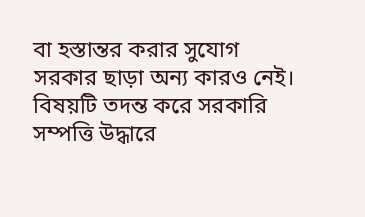বা হস্তান্তর করার সুযোগ সরকার ছাড়া অন্য কারও নেই। বিষয়টি তদন্ত করে সরকারি সম্পত্তি উদ্ধারে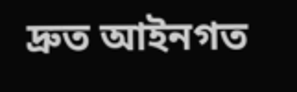দ্রুত আইনগত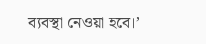ব্যবস্থা নেওয়া হবে।’